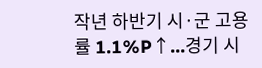작년 하반기 시·군 고용률 1.1%P↑…경기 시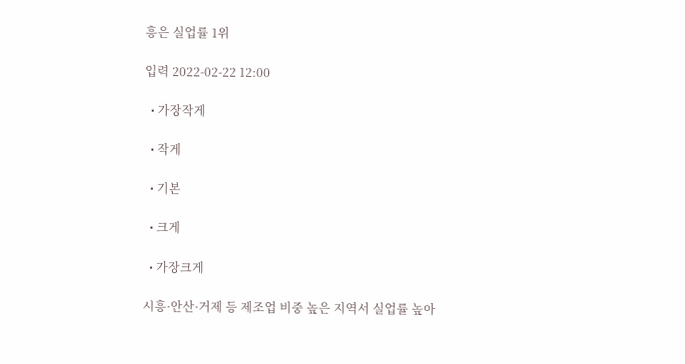흥은 실업률 1위

입력 2022-02-22 12:00

  • 가장작게

  • 작게

  • 기본

  • 크게

  • 가장크게

시흥·안산·거제 등 제조업 비중 높은 지역서 실업률 높아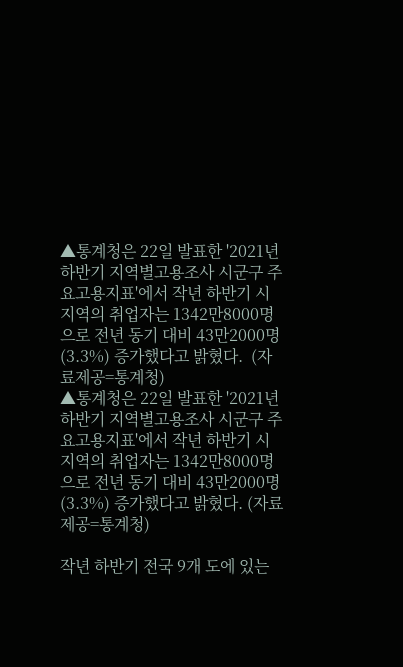▲통계청은 22일 발표한 '2021년 하반기 지역별고용조사 시군구 주요고용지표'에서 작년 하반기 시 지역의 취업자는 1342만8000명으로 전년 동기 대비 43만2000명(3.3%) 증가했다고 밝혔다.  (자료제공=통계청)
▲통계청은 22일 발표한 '2021년 하반기 지역별고용조사 시군구 주요고용지표'에서 작년 하반기 시 지역의 취업자는 1342만8000명으로 전년 동기 대비 43만2000명(3.3%) 증가했다고 밝혔다. (자료제공=통계청)

작년 하반기 전국 9개 도에 있는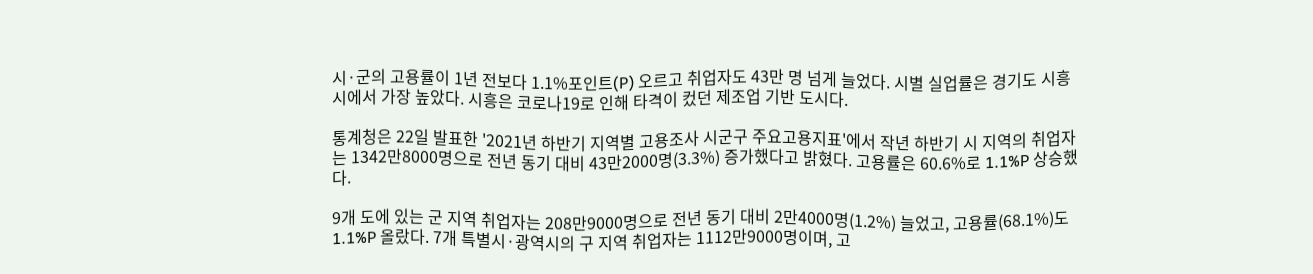시·군의 고용률이 1년 전보다 1.1%포인트(P) 오르고 취업자도 43만 명 넘게 늘었다. 시별 실업률은 경기도 시흥시에서 가장 높았다. 시흥은 코로나19로 인해 타격이 컸던 제조업 기반 도시다.

통계청은 22일 발표한 '2021년 하반기 지역별 고용조사 시군구 주요고용지표'에서 작년 하반기 시 지역의 취업자는 1342만8000명으로 전년 동기 대비 43만2000명(3.3%) 증가했다고 밝혔다. 고용률은 60.6%로 1.1%P 상승했다.

9개 도에 있는 군 지역 취업자는 208만9000명으로 전년 동기 대비 2만4000명(1.2%) 늘었고, 고용률(68.1%)도 1.1%P 올랐다. 7개 특별시·광역시의 구 지역 취업자는 1112만9000명이며, 고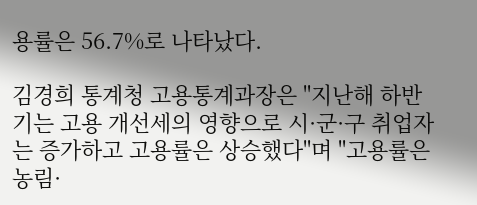용률은 56.7%로 나타났다.

김경희 통계청 고용통계과장은 "지난해 하반기는 고용 개선세의 영향으로 시·군·구 취업자는 증가하고 고용률은 상승했다"며 "고용률은 농림·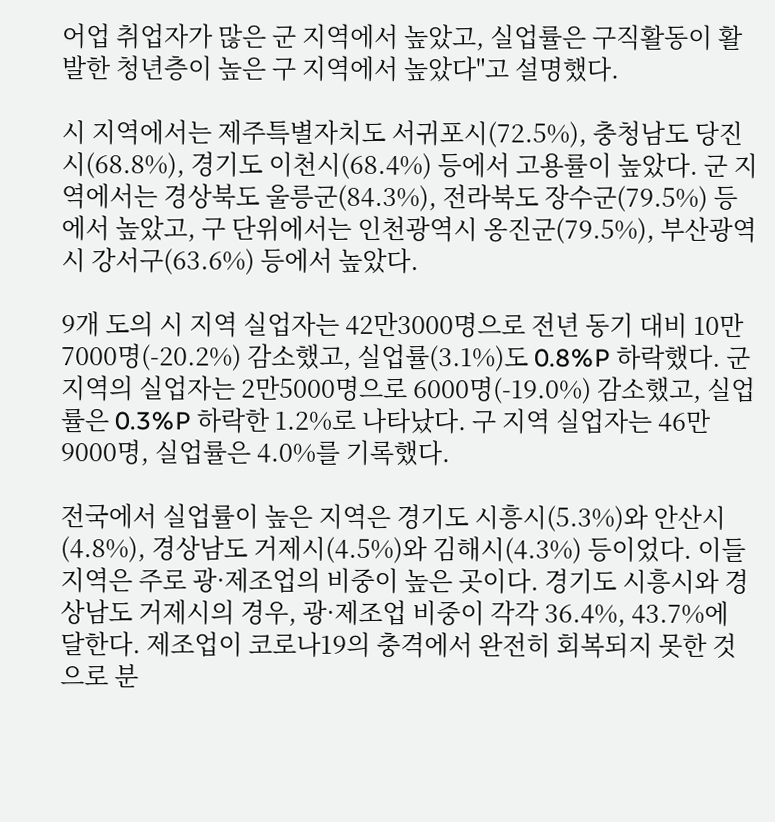어업 취업자가 많은 군 지역에서 높았고, 실업률은 구직활동이 활발한 청년층이 높은 구 지역에서 높았다"고 설명했다.

시 지역에서는 제주특별자치도 서귀포시(72.5%), 충청남도 당진시(68.8%), 경기도 이천시(68.4%) 등에서 고용률이 높았다. 군 지역에서는 경상북도 울릉군(84.3%), 전라북도 장수군(79.5%) 등에서 높았고, 구 단위에서는 인천광역시 옹진군(79.5%), 부산광역시 강서구(63.6%) 등에서 높았다.

9개 도의 시 지역 실업자는 42만3000명으로 전년 동기 대비 10만7000명(-20.2%) 감소했고, 실업률(3.1%)도 0.8%P 하락했다. 군 지역의 실업자는 2만5000명으로 6000명(-19.0%) 감소했고, 실업률은 0.3%P 하락한 1.2%로 나타났다. 구 지역 실업자는 46만9000명, 실업률은 4.0%를 기록했다.

전국에서 실업률이 높은 지역은 경기도 시흥시(5.3%)와 안산시(4.8%), 경상남도 거제시(4.5%)와 김해시(4.3%) 등이었다. 이들 지역은 주로 광·제조업의 비중이 높은 곳이다. 경기도 시흥시와 경상남도 거제시의 경우, 광·제조업 비중이 각각 36.4%, 43.7%에 달한다. 제조업이 코로나19의 충격에서 완전히 회복되지 못한 것으로 분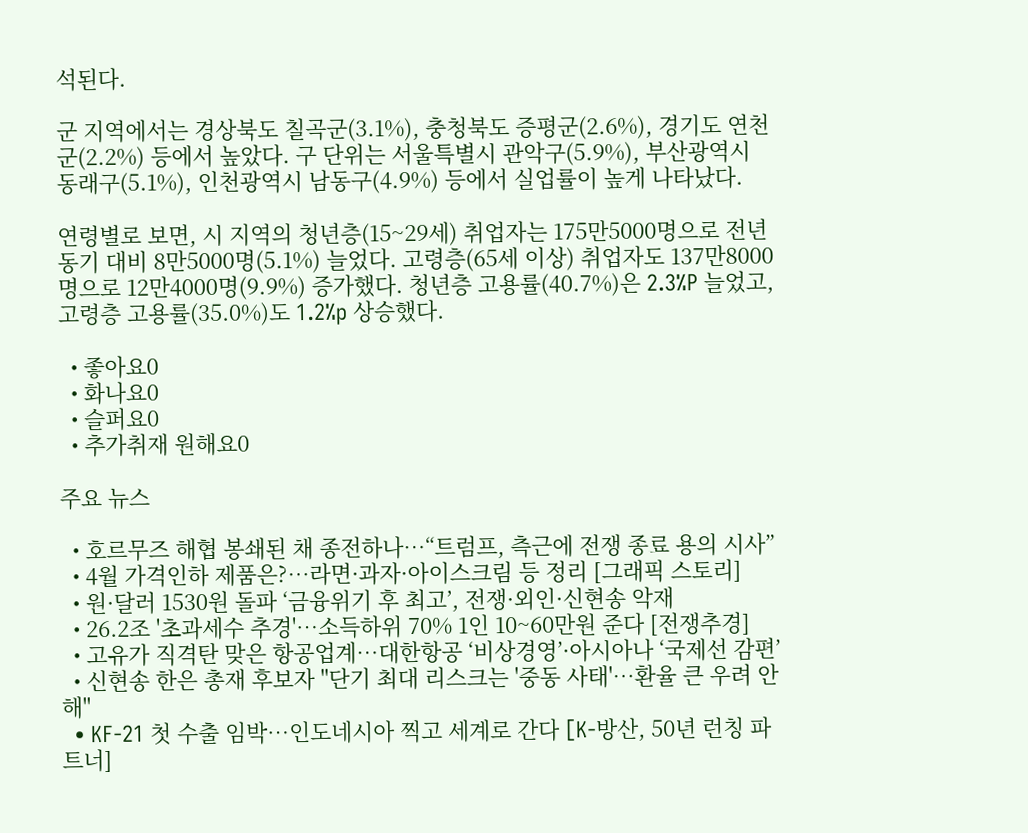석된다.

군 지역에서는 경상북도 칠곡군(3.1%), 충청북도 증평군(2.6%), 경기도 연천군(2.2%) 등에서 높았다. 구 단위는 서울특별시 관악구(5.9%), 부산광역시 동래구(5.1%), 인천광역시 남동구(4.9%) 등에서 실업률이 높게 나타났다.

연령별로 보면, 시 지역의 청년층(15~29세) 취업자는 175만5000명으로 전년 동기 대비 8만5000명(5.1%) 늘었다. 고령층(65세 이상) 취업자도 137만8000명으로 12만4000명(9.9%) 증가했다. 청년층 고용률(40.7%)은 2.3%P 늘었고, 고령층 고용률(35.0%)도 1.2%p 상승했다.

  • 좋아요0
  • 화나요0
  • 슬퍼요0
  • 추가취재 원해요0

주요 뉴스

  • 호르무즈 해협 봉쇄된 채 종전하나⋯“트럼프, 측근에 전쟁 종료 용의 시사”
  • 4월 가격인하 제품은?…라면·과자·아이스크림 등 정리 [그래픽 스토리]
  • 원·달러 1530원 돌파 ‘금융위기 후 최고’, 전쟁·외인·신현송 악재
  • 26.2조 '초과세수 추경'…소득하위 70% 1인 10~60만원 준다 [전쟁추경]
  • 고유가 직격탄 맞은 항공업계…대한항공 ‘비상경영’·아시아나 ‘국제선 감편’
  • 신현송 한은 총재 후보자 "단기 최대 리스크는 '중동 사태'⋯환율 큰 우려 안해"
  • KF-21 첫 수출 임박…인도네시아 찍고 세계로 간다 [K-방산, 50년 런칭 파트너]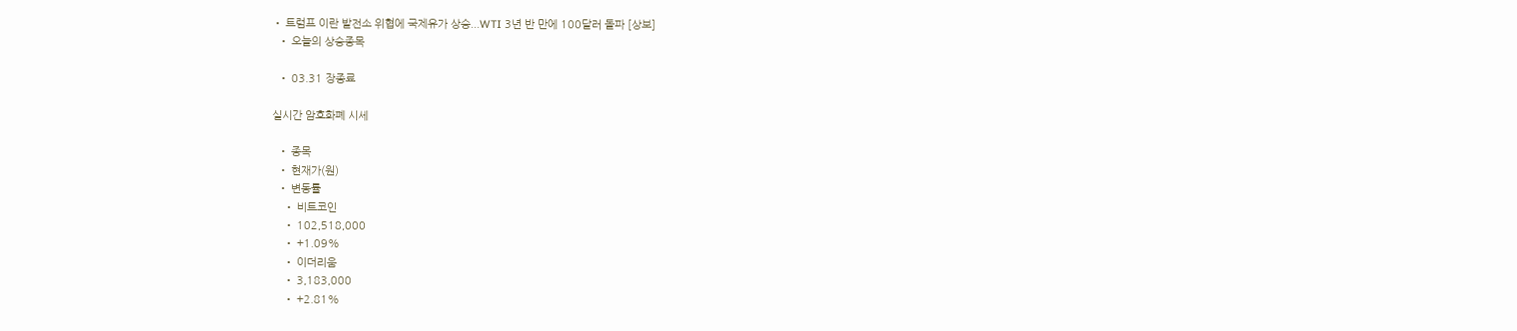• 트럼프 이란 발전소 위협에 국제유가 상승...WTI 3년 반 만에 100달러 돌파 [상보]
  • 오늘의 상승종목

  • 03.31 장종료

실시간 암호화폐 시세

  • 종목
  • 현재가(원)
  • 변동률
    • 비트코인
    • 102,518,000
    • +1.09%
    • 이더리움
    • 3,183,000
    • +2.81%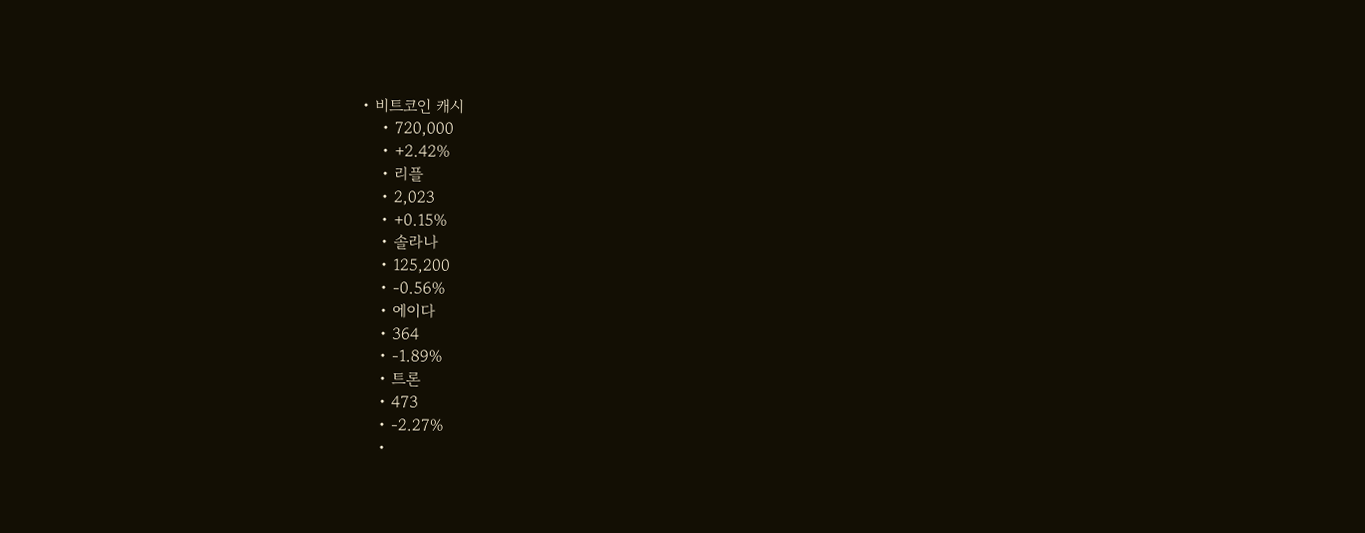• 비트코인 캐시
    • 720,000
    • +2.42%
    • 리플
    • 2,023
    • +0.15%
    • 솔라나
    • 125,200
    • -0.56%
    • 에이다
    • 364
    • -1.89%
    • 트론
    • 473
    • -2.27%
    •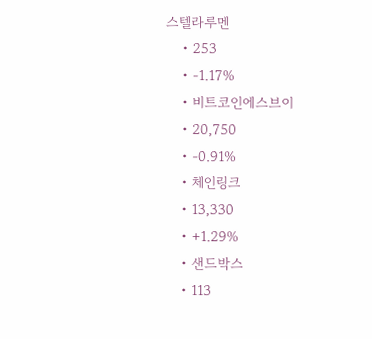스텔라루멘
    • 253
    • -1.17%
    • 비트코인에스브이
    • 20,750
    • -0.91%
    • 체인링크
    • 13,330
    • +1.29%
    • 샌드박스
    • 113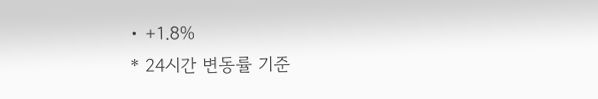• +1.8%
* 24시간 변동률 기준